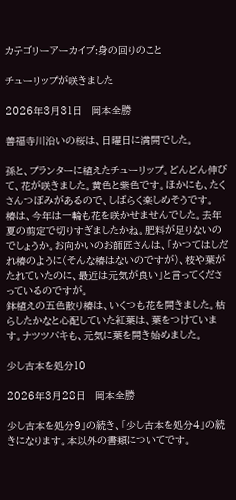カテゴリーアーカイブ:身の回りのこと

チューリップが咲きました

2026年3月31日   岡本全勝

善福寺川沿いの桜は、日曜日に満開でした。

孫と、プランターに植えたチューリップ。どんどん伸びて、花が咲きました。黄色と紫色です。ほかにも、たくさんつぼみがあるので、しばらく楽しめそうです。
椿は、今年は一輪も花を咲かせませんでした。去年夏の剪定で切りすぎましたかね。肥料が足りないのでしょうか。お向かいのお師匠さんは、「かつてはしだれ椿のように(そんな椿はないのですが)、枝や葉がたれていたのに、最近は元気が良い」と言ってくださっているのですが。
鉢植えの五色散り椿は、いくつも花を開きました。枯らしたかなと心配していた紅葉は、葉をつけています。ナツツバキも、元気に葉を開き始めました。

少し古本を処分10

2026年3月28日   岡本全勝

少し古本を処分9」の続き、「少し古本を処分4」の続きになります。本以外の書類についてです。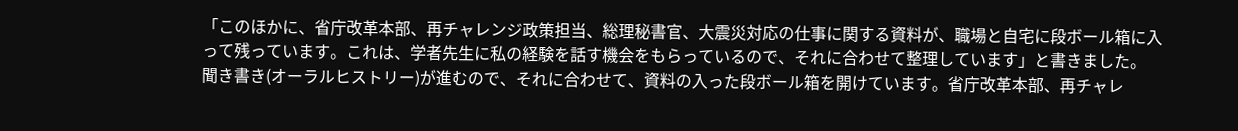「このほかに、省庁改革本部、再チャレンジ政策担当、総理秘書官、大震災対応の仕事に関する資料が、職場と自宅に段ボール箱に入って残っています。これは、学者先生に私の経験を話す機会をもらっているので、それに合わせて整理しています」と書きました。
聞き書き(オーラルヒストリー)が進むので、それに合わせて、資料の入った段ボール箱を開けています。省庁改革本部、再チャレ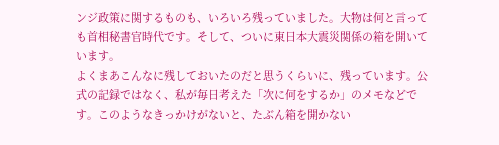ンジ政策に関するものも、いろいろ残っていました。大物は何と言っても首相秘書官時代です。そして、ついに東日本大震災関係の箱を開いています。
よくまあこんなに残しておいたのだと思うくらいに、残っています。公式の記録ではなく、私が毎日考えた「次に何をするか」のメモなどです。このようなきっかけがないと、たぶん箱を開かない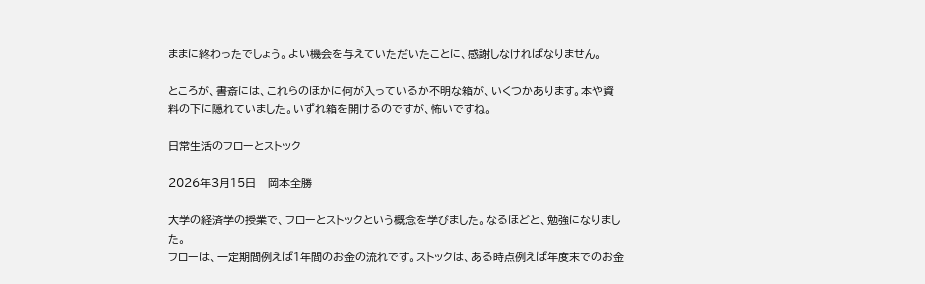ままに終わったでしょう。よい機会を与えていただいたことに、感謝しなければなりません。

ところが、書斎には、これらのほかに何が入っているか不明な箱が、いくつかあります。本や資料の下に隠れていました。いずれ箱を開けるのですが、怖いですね。

日常生活のフローとストック

2026年3月15日   岡本全勝

大学の経済学の授業で、フローとストックという概念を学びました。なるほどと、勉強になりました。
フローは、一定期間例えば1年間のお金の流れです。ストックは、ある時点例えば年度末でのお金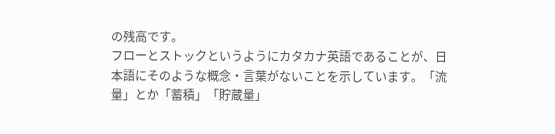の残高です。
フローとストックというようにカタカナ英語であることが、日本語にそのような概念・言葉がないことを示しています。「流量」とか「蓄積」「貯蔵量」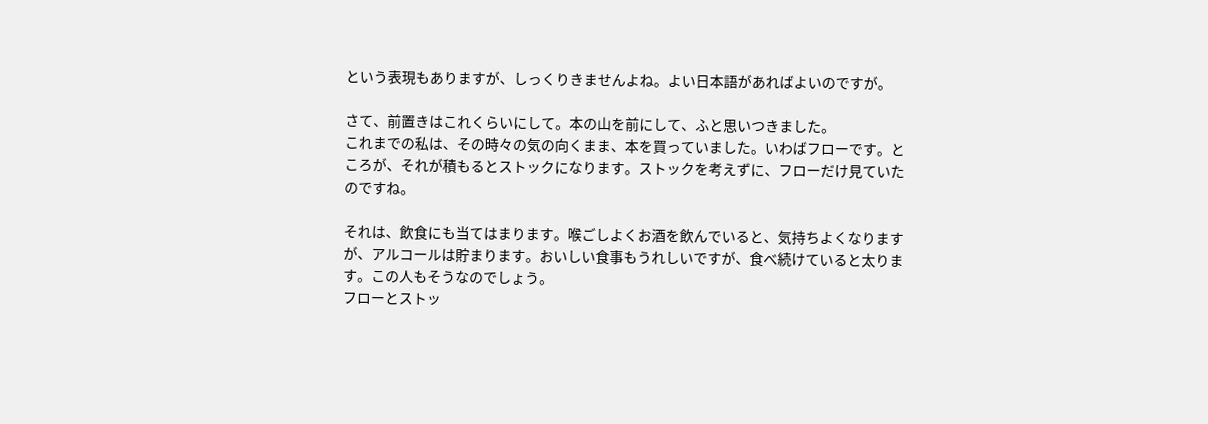という表現もありますが、しっくりきませんよね。よい日本語があればよいのですが。

さて、前置きはこれくらいにして。本の山を前にして、ふと思いつきました。
これまでの私は、その時々の気の向くまま、本を買っていました。いわばフローです。ところが、それが積もるとストックになります。ストックを考えずに、フローだけ見ていたのですね。

それは、飲食にも当てはまります。喉ごしよくお酒を飲んでいると、気持ちよくなりますが、アルコールは貯まります。おいしい食事もうれしいですが、食べ続けていると太ります。この人もそうなのでしょう。
フローとストッ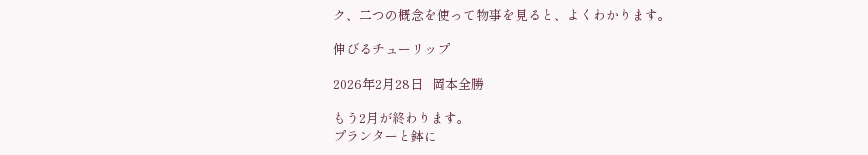ク、二つの概念を使って物事を見ると、よくわかります。

伸びるチューリップ

2026年2月28日   岡本全勝

もう2月が終わります。
プランターと鉢に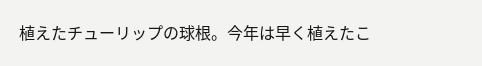植えたチューリップの球根。今年は早く植えたこ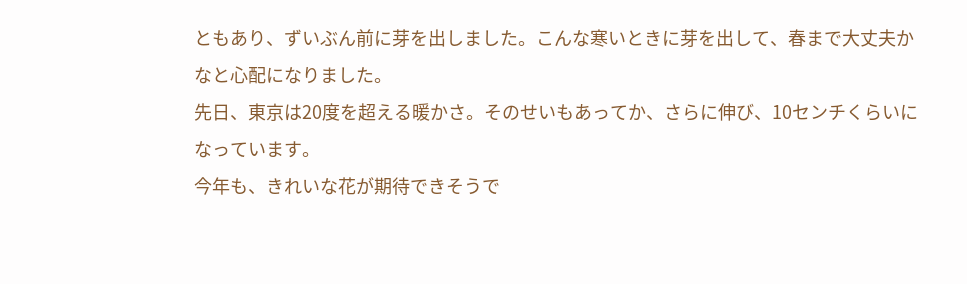ともあり、ずいぶん前に芽を出しました。こんな寒いときに芽を出して、春まで大丈夫かなと心配になりました。
先日、東京は20度を超える暖かさ。そのせいもあってか、さらに伸び、10センチくらいになっています。
今年も、きれいな花が期待できそうで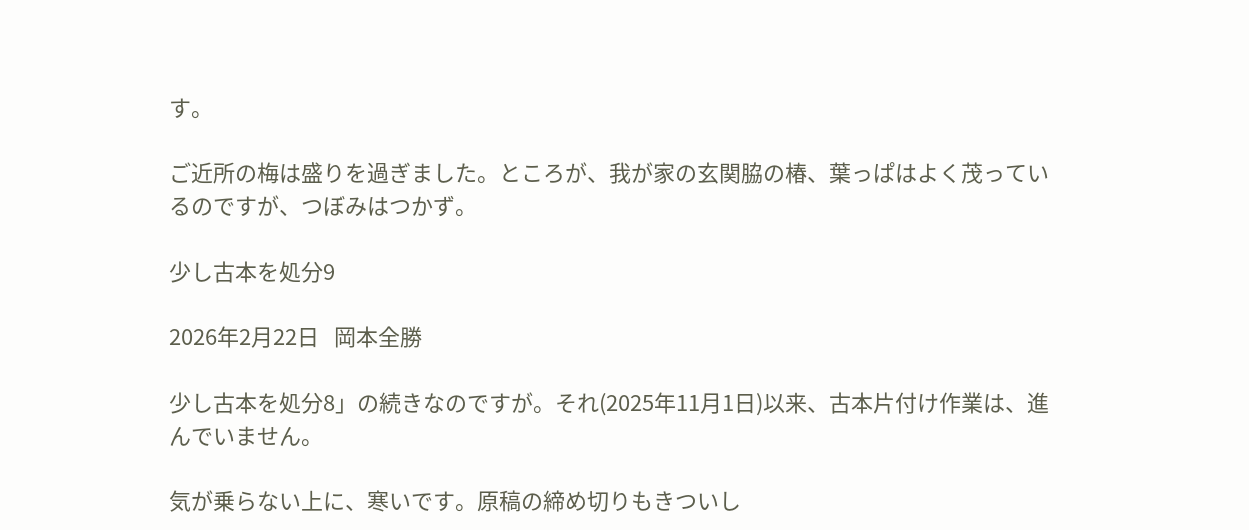す。

ご近所の梅は盛りを過ぎました。ところが、我が家の玄関脇の椿、葉っぱはよく茂っているのですが、つぼみはつかず。

少し古本を処分9

2026年2月22日   岡本全勝

少し古本を処分8」の続きなのですが。それ(2025年11月1日)以来、古本片付け作業は、進んでいません。

気が乗らない上に、寒いです。原稿の締め切りもきついし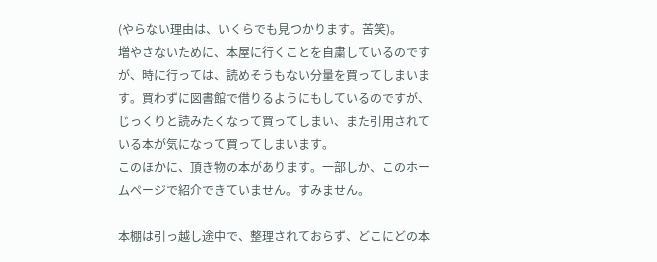(やらない理由は、いくらでも見つかります。苦笑)。
増やさないために、本屋に行くことを自粛しているのですが、時に行っては、読めそうもない分量を買ってしまいます。買わずに図書館で借りるようにもしているのですが、じっくりと読みたくなって買ってしまい、また引用されている本が気になって買ってしまいます。
このほかに、頂き物の本があります。一部しか、このホームページで紹介できていません。すみません。

本棚は引っ越し途中で、整理されておらず、どこにどの本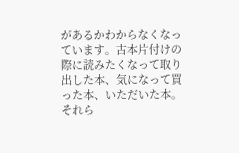があるかわからなくなっています。古本片付けの際に読みたくなって取り出した本、気になって買った本、いただいた本。それら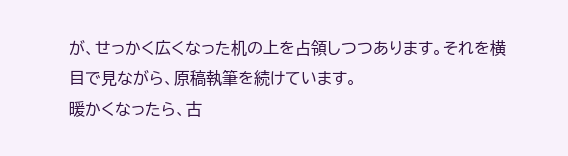が、せっかく広くなった机の上を占領しつつあります。それを横目で見ながら、原稿執筆を続けています。
暖かくなったら、古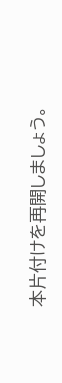本片付けを再開しましょう。